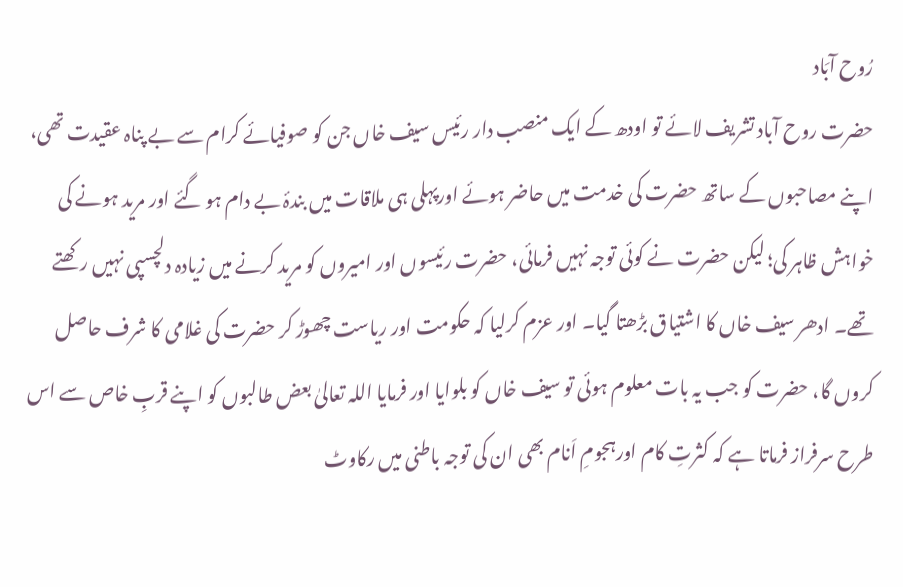رُوح آبَاد
حضرت روح آباد تشریف لائے تو اودھ کے ایک منصب دار رئیس سیف خاں جن کو صوفیائے کرام سے بے پناہ عقیدت تھی، اپنے مصاحبوں کے ساتھ حضرت کی خدمت میں حاضر ہوئے اورپہلی ہی ملاقات میں بندۂ بے دام ہو گئے اور مرید ہونے کی خواہش ظاہر کی؛ لیکن حضرت نے کوئی توجہ نہیں فرمائی، حضرت رئیسوں اور امیروں کو مرید کرنے میں زیادہ دلچسپی نہیں رکھتے تھے۔ ادھر سیف خاں کا اشتیاق بڑھتا گیا۔ اور عزم کرلیا کہ حکومت اور ریاست چھوڑ کر حضرت کی غلامی کا شرف حاصل کروں گا، حضرت کو جب یہ بات معلوم ہوئی تو سیف خاں کو بلوایا اور فرمایا اللہ تعالیٰ بعض طالبوں کو اپنے قربِ خاص سے اس طرح سرفراز فرماتا ہے کہ کثرتِ کام اورہجومِ اَنام بھی ان کی توجہ باطنی میں رکاوٹ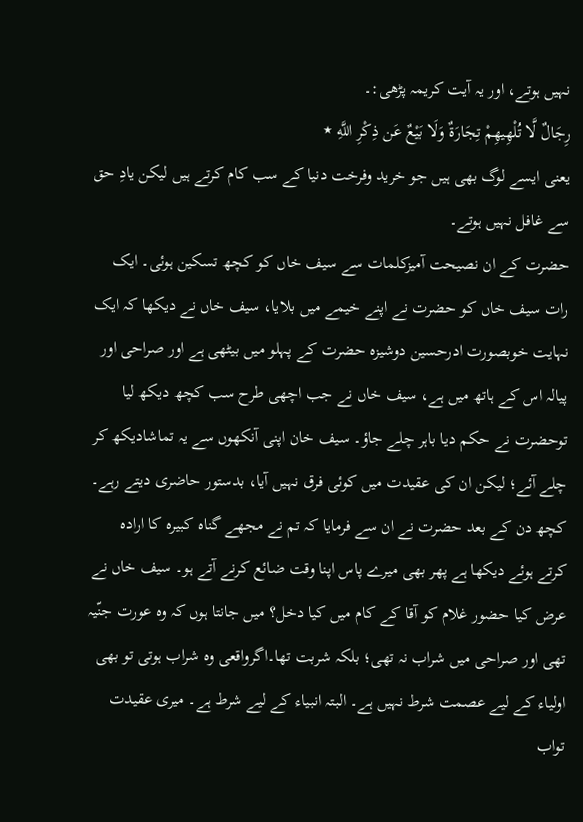نہیں ہوتے، اور یہ آیت کریمہ پڑھی:۔
رِجَالٌ لَّا تُلْهِيهِمْ تِجَارَةٌ وَلَا بَيْعٌ عَن ذِكْرِ اللَّهِ ٭
یعنی ایسے لوگ بھی ہیں جو خرید وفرخت دنیا کے سب کام کرتے ہیں لیکن یادِ حق سے غافل نہیں ہوتے۔
حضرت کے ان نصیحت آمیزکلمات سے سیف خاں کو کچھ تسکین ہوئی۔ ایک رات سیف خاں کو حضرت نے اپنے خیمے میں بلایا، سیف خاں نے دیکھا کہ ایک نہایت خوبصورت ادرحسین دوشیزہ حضرت کے پہلو میں بیٹھی ہے اور صراحی اور پیالہ اس کے ہاتھ میں ہے، سیف خاں نے جب اچھی طرح سب کچھ دیکھ لیا توحضرت نے حکم دیا باہر چلے جاؤ۔ سيف خان اپنی آنکھوں سے یہ تماشادیکھ کر چلے آئے؛ لیکن ان کی عقیدت میں کوئی فرق نہیں آیا، بدستور حاضری دیتے رہے۔ کچھ دن کے بعد حضرت نے ان سے فرمایا کہ تم نے مجھے گناہ کبیرہ کا ارادہ کرتے ہوئے دیکھا ہے پھر بھی میرے پاس اپنا وقت ضائع کرنے آتے ہو۔ سيف خاں نے عرض کیا حضور غلام کو آقا کے کام میں کیا دخل؟ میں جانتا ہوں کہ وہ عورت جنّیہ تھی اور صراحی میں شراب نہ تھی؛ بلکہ شربت تھا۔اگرواقعی وہ شراب ہوتی تو بھی اولیاء کے لیے عصمت شرط نہیں ہے۔ البتہ انبیاء کے لیے شرط ہے۔ میری عقیدت تواب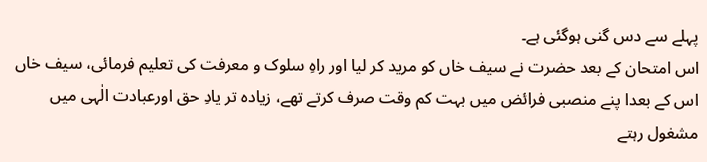پہلے سے دس گنی ہوگئی ہے۔
اس امتحان کے بعد حضرت نے سیف خاں کو مرید کر لیا اور راہِ سلوک و معرفت کی تعلیم فرمائی، سیف خاں اس کے بعدا پنے منصبی فرائض میں بہت کم وقت صرف کرتے تھے، زیادہ تر یادِ حق اورعبادت الٰہی میں مشغول رہتے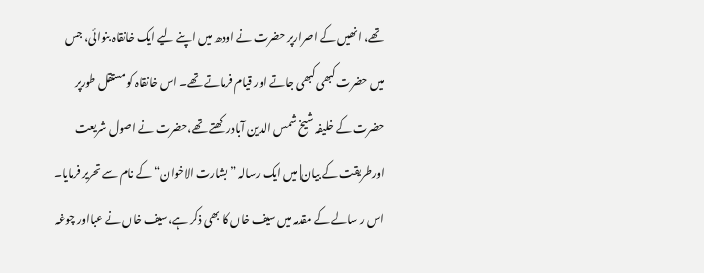تھے، انھیں کے اصرارپر حضرت نے اودھ میں اپنے لیے ایک خانقاہ بنوائی، جس میں حضرت کبھی کبھی جاتے اور قیام فرماتے تھے۔ اس خانقاہ کو مستقل طورپر حضرت کے خلیفہ شیخ شمس الدین آبادر کھتے تھے،حضرت نے اصول شریعت اورطریقت کے بیان| میں ایک رسالہ ”بشارت الاخوان“ کے نام سے تحریر فرمایا۔ اس ر سالے کے مقدمہ میں سیف خاں کا بھی ذکر ہے،سیف خاں نے عبااور چوغہ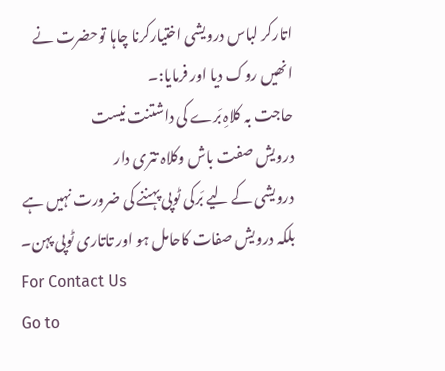اتارکر لباس درویشی اختیارکرنا چاہا توحضرت نے انھیں روک دیا اور فرمایا:۔
حاجت بہ کلاہِ بَرے کی داشتنت نیست
درویش صفت باش وکلاہ تتری دار
درویشی کے لیے بَرکی ٹوپی پہننے کی ضرورت نہیں ہے بلکہ درویش صفات کاحامل ہو اور تاتاری ٹوپی پہن۔
For Contact Us
Go to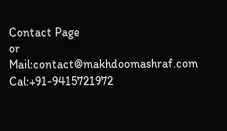Contact Page
or
Mail:contact@makhdoomashraf.com
Cal:+91-9415721972